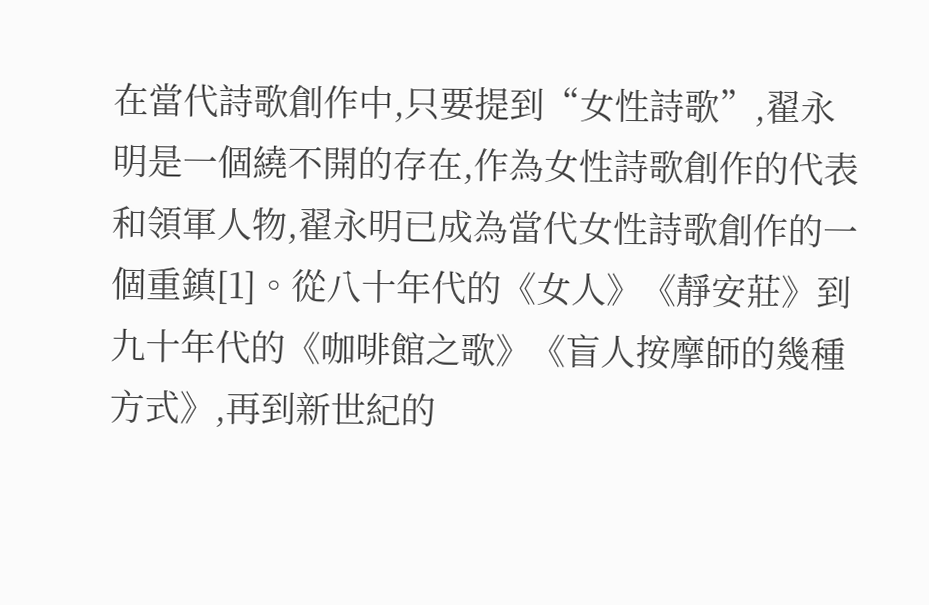在當代詩歌創作中,只要提到“女性詩歌”,翟永明是一個繞不開的存在,作為女性詩歌創作的代表和領軍人物,翟永明已成為當代女性詩歌創作的一個重鎮[1]。從八十年代的《女人》《靜安莊》到九十年代的《咖啡館之歌》《盲人按摩師的幾種方式》,再到新世紀的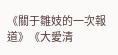《關于雛妓的一次報道》《大愛清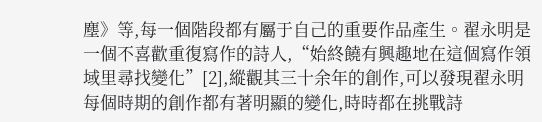塵》等,每一個階段都有屬于自己的重要作品產生。翟永明是一個不喜歡重復寫作的詩人,“始終饒有興趣地在這個寫作領域里尋找變化”[2],縱觀其三十余年的創作,可以發現翟永明每個時期的創作都有著明顯的變化,時時都在挑戰詩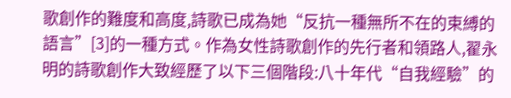歌創作的難度和高度,詩歌已成為她“反抗一種無所不在的束縛的語言”[3]的一種方式。作為女性詩歌創作的先行者和領路人,翟永明的詩歌創作大致經歷了以下三個階段:八十年代“自我經驗”的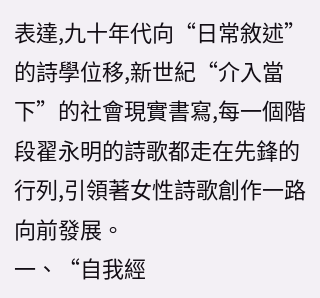表達,九十年代向“日常敘述”的詩學位移,新世紀“介入當下”的社會現實書寫,每一個階段翟永明的詩歌都走在先鋒的行列,引領著女性詩歌創作一路向前發展。
一、“自我經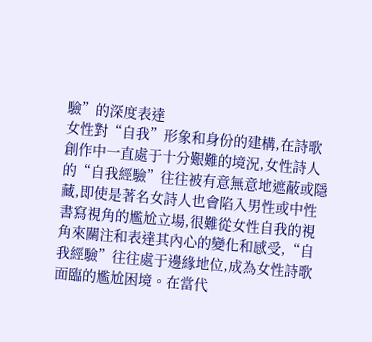驗”的深度表達
女性對“自我”形象和身份的建構,在詩歌創作中一直處于十分艱難的境況,女性詩人的“自我經驗”往往被有意無意地遮蔽或隱藏,即使是著名女詩人也會陷入男性或中性書寫視角的尷尬立場,很難從女性自我的視角來關注和表達其內心的變化和感受,“自我經驗”往往處于邊緣地位,成為女性詩歌面臨的尷尬困境。在當代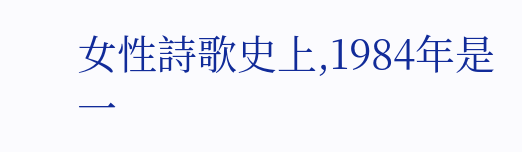女性詩歌史上,1984年是一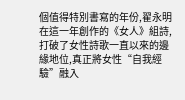個值得特別書寫的年份,翟永明在這一年創作的《女人》組詩,打破了女性詩歌一直以來的邊緣地位,真正將女性“自我經驗”融入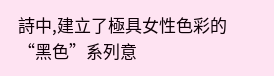詩中,建立了極具女性色彩的“黑色”系列意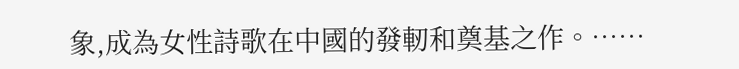象,成為女性詩歌在中國的發軔和奠基之作。……